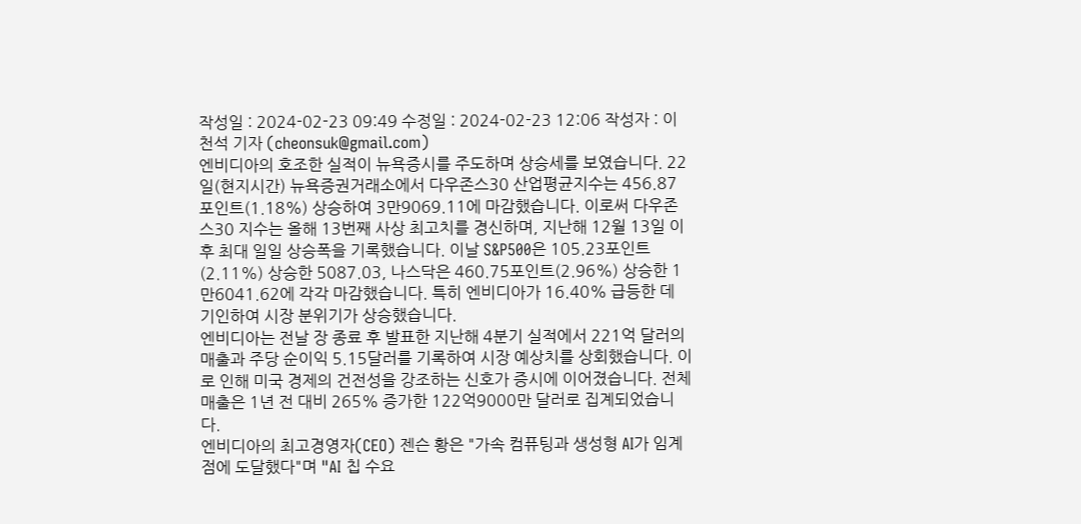작성일 : 2024-02-23 09:49 수정일 : 2024-02-23 12:06 작성자 : 이천석 기자 (cheonsuk@gmail.com)
엔비디아의 호조한 실적이 뉴욕증시를 주도하며 상승세를 보였습니다. 22일(현지시간) 뉴욕증권거래소에서 다우존스30 산업평균지수는 456.87포인트(1.18%) 상승하여 3만9069.11에 마감했습니다. 이로써 다우존스30 지수는 올해 13번째 사상 최고치를 경신하며, 지난해 12월 13일 이후 최대 일일 상승폭을 기록했습니다. 이날 S&P500은 105.23포인트(2.11%) 상승한 5087.03, 나스닥은 460.75포인트(2.96%) 상승한 1만6041.62에 각각 마감했습니다. 특히 엔비디아가 16.40% 급등한 데 기인하여 시장 분위기가 상승했습니다.
엔비디아는 전날 장 종료 후 발표한 지난해 4분기 실적에서 221억 달러의 매출과 주당 순이익 5.15달러를 기록하여 시장 예상치를 상회했습니다. 이로 인해 미국 경제의 건전성을 강조하는 신호가 증시에 이어졌습니다. 전체 매출은 1년 전 대비 265% 증가한 122억9000만 달러로 집계되었습니다.
엔비디아의 최고경영자(CEO) 젠슨 황은 "가속 컴퓨팅과 생성형 AI가 임계점에 도달했다"며 "AI 칩 수요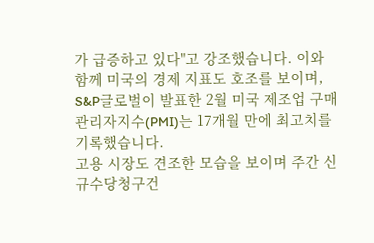가 급증하고 있다"고 강조했습니다. 이와 함께 미국의 경제 지표도 호조를 보이며, S&P글로벌이 발표한 2월 미국 제조업 구매관리자지수(PMI)는 17개월 만에 최고치를 기록했습니다.
고용 시장도 견조한 모습을 보이며 주간 신규수당청구건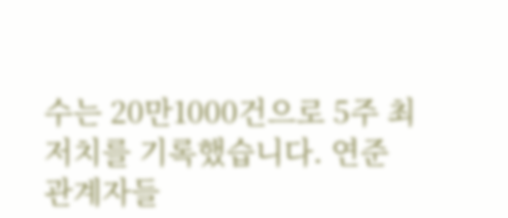수는 20만1000건으로 5주 최저치를 기록했습니다. 연준 관계자들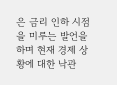은 금리 인하 시점을 미루는 발언을 하며 현재 경제 상황에 대한 낙관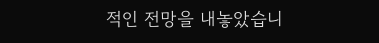적인 전망을 내놓았습니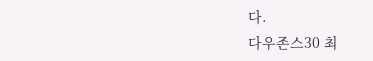다.
다우존스30 최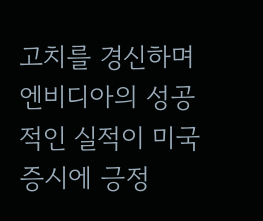고치를 경신하며 엔비디아의 성공적인 실적이 미국 증시에 긍정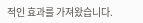적인 효과를 가져왔습니다.